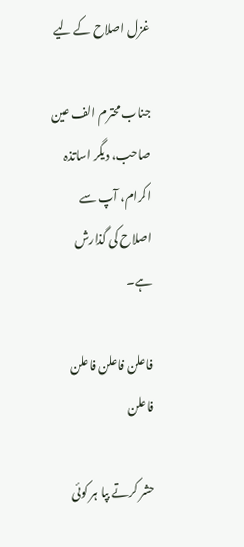غزل اصلاح کے لیے

جناب محترم الف عین صاحب، دیگر اساتذہ اکرام، آپ سے اصلاح کی گذارش ہے۔

فاعلن فاعلن فاعلن فاعلن

حشر کرتے بپا ہر کوئی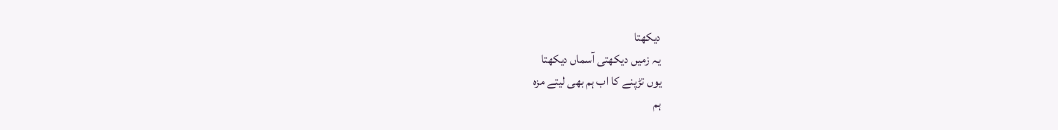دیکھتا
یہ زمیں دیکھتی آسماں دیکھتا
یوں تڑپنے کا اب ہم بھی لیتے مزہ
ہم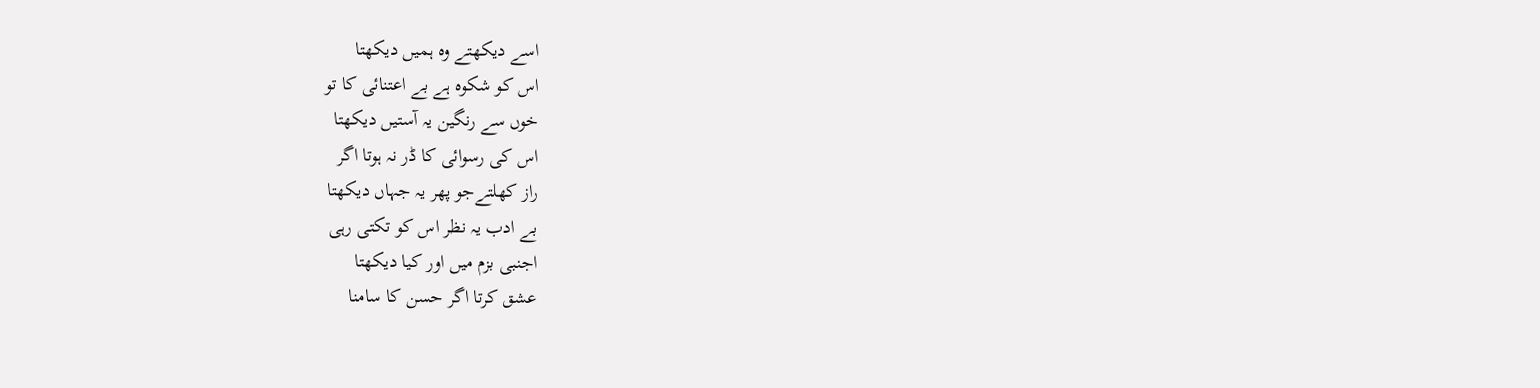اسے دیکھتے وہ ہمیں دیکھتا
اس کو شکوہ ہے بے اعتنائی کا تو
خوں سے رنگین یہ آستیں دیکھتا
اس کی رسوائی کا ڈر نہ ہوتا اگر
راز کھلتےجو پھر یہ جہاں دیکھتا
بے ادب یہ نظر اس کو تکتی رہی
اجنبی بزم میں اور کیا دیکھتا
عشق کرتا اگر حسن کا سامنا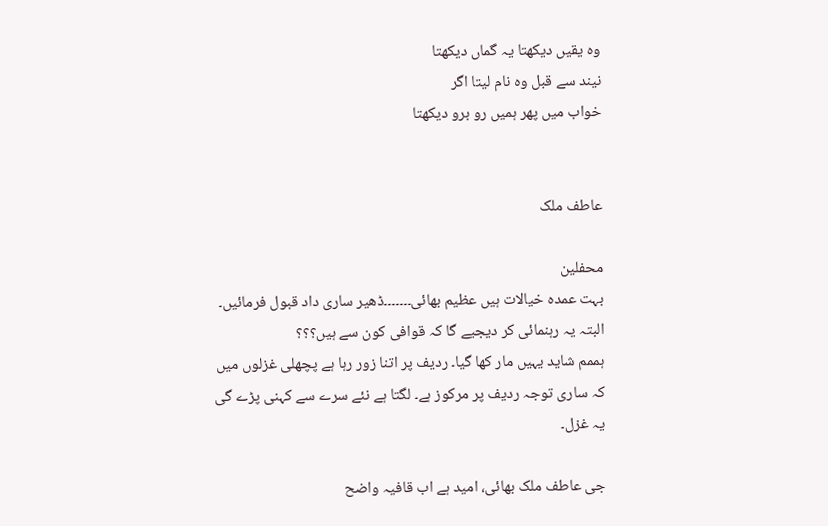وہ یقیں دیکھتا یہ گماں دیکھتا
نیند سے قبل وہ نام لیتا اگر
خواب میں پھر ہمیں رو برو دیکھتا


عاطف ملک

محفلین
بہت عمدہ خیالات ہیں عظیم بھائی۔۔۔۔۔۔۔ڈھیر ساری داد قبول فرمائیں۔
البتہ یہ رہنمائی کر دیجیے گا کہ قوافی کون سے ہیں؟؟؟
ہممم شاید یہیں مار کھا گیا۔ ردیف پر اتنا زور رہا ہے پچھلی غزلوں میں کہ ساری توجہ ردیف پر مرکوز ہے۔ لگتا ہے نئے سرے سے کہنی پڑے گی یہ غزل۔

جی عاطف ملک بھائی، امید ہے اب قافیہ واضح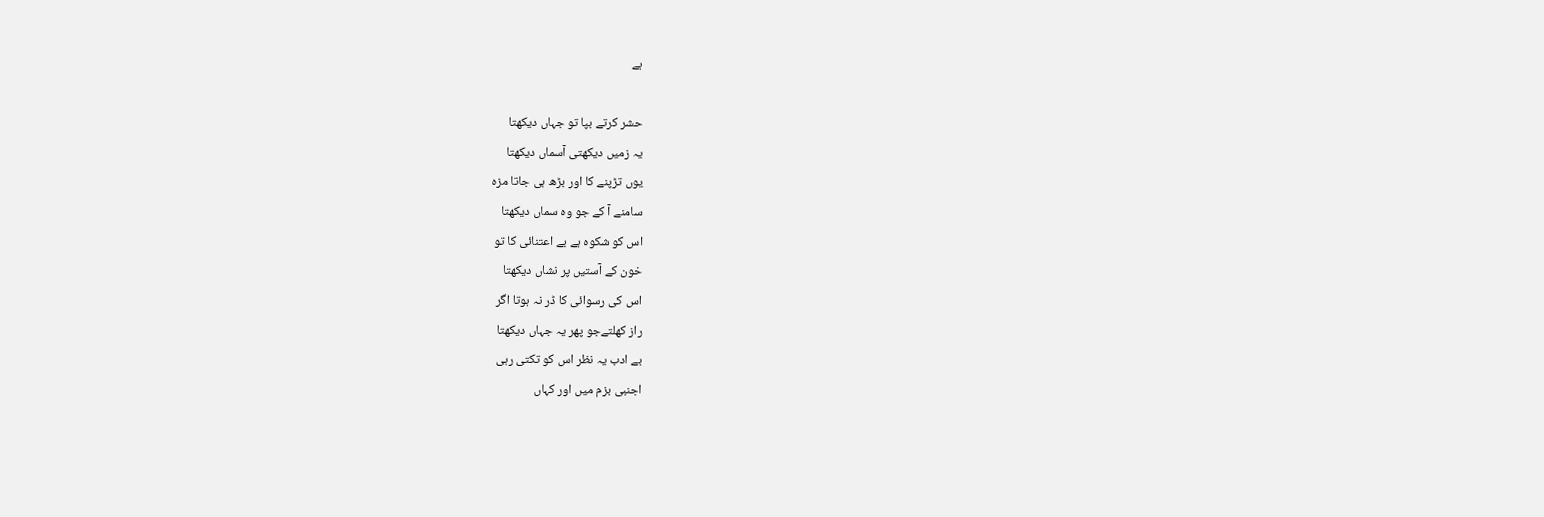ہے

حشر کرتے بپا تو جہاں دیکھتا
یہ زمیں دیکھتی آسماں دیکھتا
یوں تڑپنے کا اور بڑھ ہی جاتا مزہ
سامنے آ کے جو وہ سماں دیکھتا
اس کو شکوہ ہے بے اعتنائی کا تو
خون کے آستیں پر نشاں دیکھتا
اس کی رسوائی کا ڈر نہ ہوتا اگر
راز کھلتےجو پھر یہ جہاں دیکھتا
بے ادب یہ نظر اس کو تکتی رہی
اجنبی بزم میں اور کہاں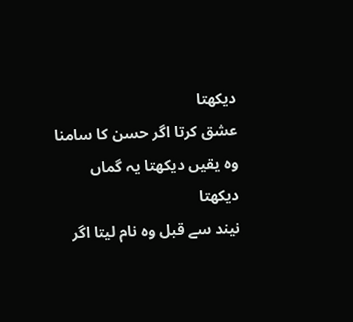دیکھتا
عشق کرتا اگر حسن کا سامنا
وہ یقیں دیکھتا یہ گماں دیکھتا
نیند سے قبل وہ نام لیتا اگر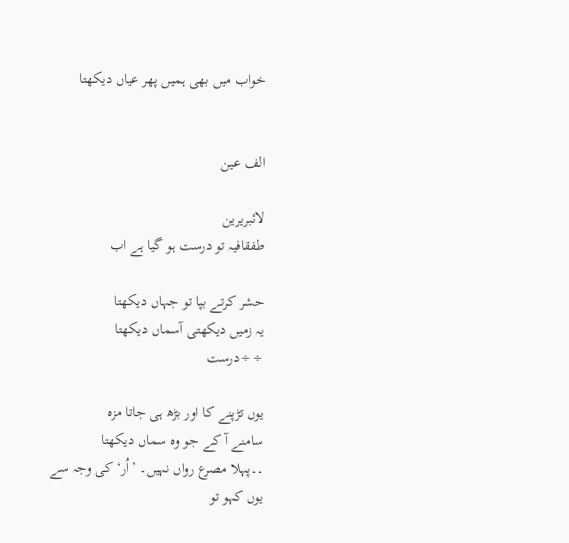خواب میں بھی ہمیں پھر عیاں دیکھتا


الف عین

لائبریرین
طفقافیہ تو درست ہو گیا ہے اب

حشر کرتے بپا تو جہاں دیکھتا
یہ زمیں دیکھتی آسماں دیکھتا
÷÷درست

یوں تڑپنے کا اور بڑھ ہی جاتا مزہ
سامنے آ کے جو وہ سماں دیکھتا
۔۔پہلا مصرع رواں نہیں۔ ’اُر‘ کی وجہ سے
یوں کہو تو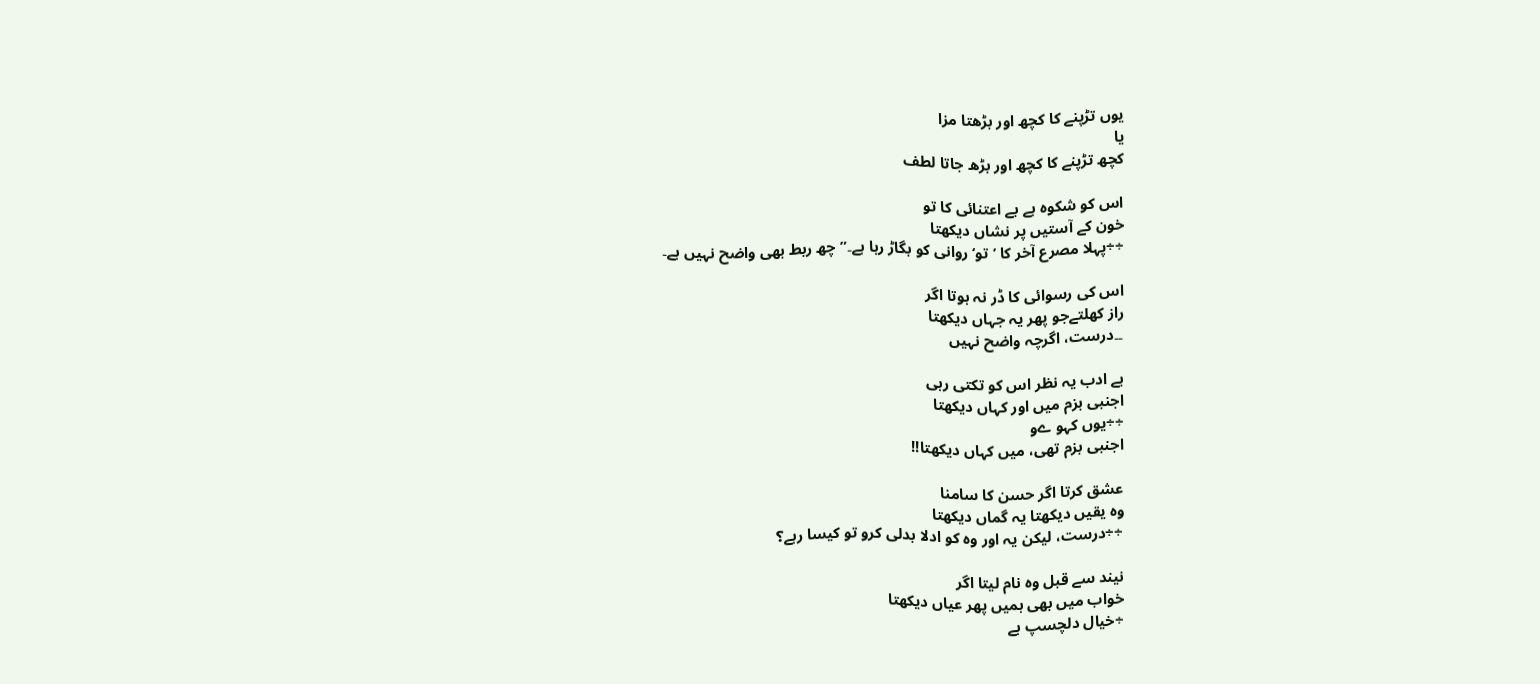یوں تڑپنے کا کچھ اور بڑھتا مزا
یا
کچھ تڑپنے کا کچھ اور بڑھ جاتا لطف

اس کو شکوہ ہے بے اعتنائی کا تو
خون کے آستیں پر نشاں دیکھتا
÷÷پہلا مصرع آخر کا ’تو‘ روانی کو بگاڑ رہا ہے۔” چھ ربط بھی واضح نہیں ہے۔

اس کی رسوائی کا ڈر نہ ہوتا اگر
راز کھلتےجو پھر یہ جہاں دیکھتا
۔۔درست، اگرچہ واضح نہیں

بے ادب یہ نظر اس کو تکتی رہی
اجنبی بزم میں اور کہاں دیکھتا
÷÷یوں کہو ےو
اجنبی بزم تھی، میں کہاں دیکھتا!!

عشق کرتا اگر حسن کا سامنا
وہ یقیں دیکھتا یہ گماں دیکھتا
÷÷درست، لیکن یہ اور وہ کو ادلا بدلی کرو تو کیسا رہے؟

نیند سے قبل وہ نام لیتا اگر
خواب میں بھی ہمیں پھر عیاں دیکھتا
÷خیال دلچسپ ہے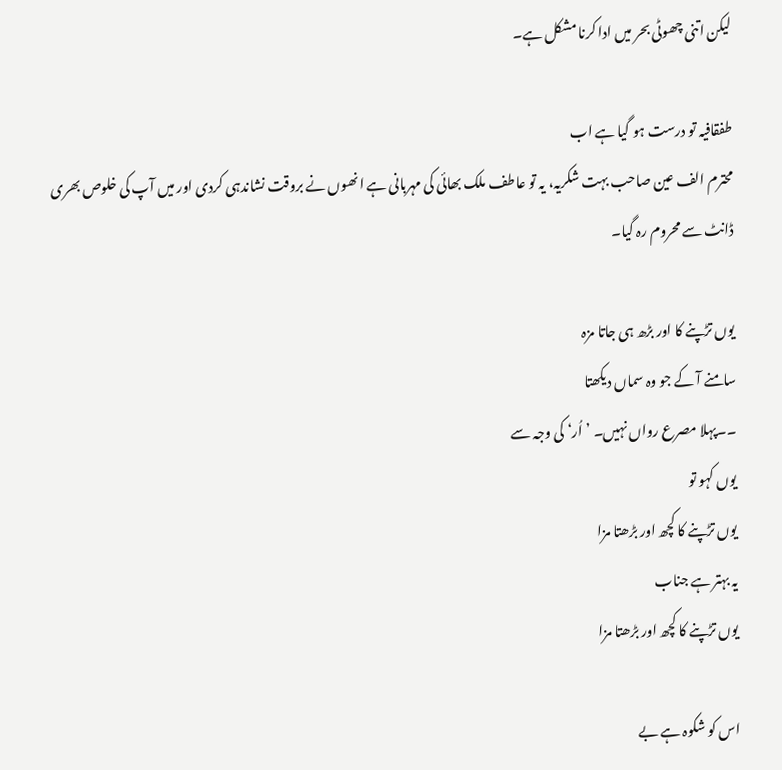لیکن اتنی چھوٹی بحر میں ادا کرنا مشکل ہے۔

طفقافیہ تو درست ہو گیا ہے اب
محترم الف عین صاحب بہت شکریہ، یہ تو عاطف ملک بھائی کی مہربانی ہے انھوں نے بروقت نشاندہی کردی اور میں آپ کی خلوص بھری ڈانٹ سے محروم رہ گیا۔

یوں تڑپنے کا اور بڑھ ہی جاتا مزہ
سامنے آ کے جو وہ سماں دیکھتا
۔۔پہلا مصرع رواں نہیں۔ ’اُر‘ کی وجہ سے
یوں کہو تو
یوں تڑپنے کا کچھ اور بڑھتا مزا
یہ بہتر ہے جناب
یوں تڑپنے کا کچھ اور بڑھتا مزا

اس کو شکوہ ہے بے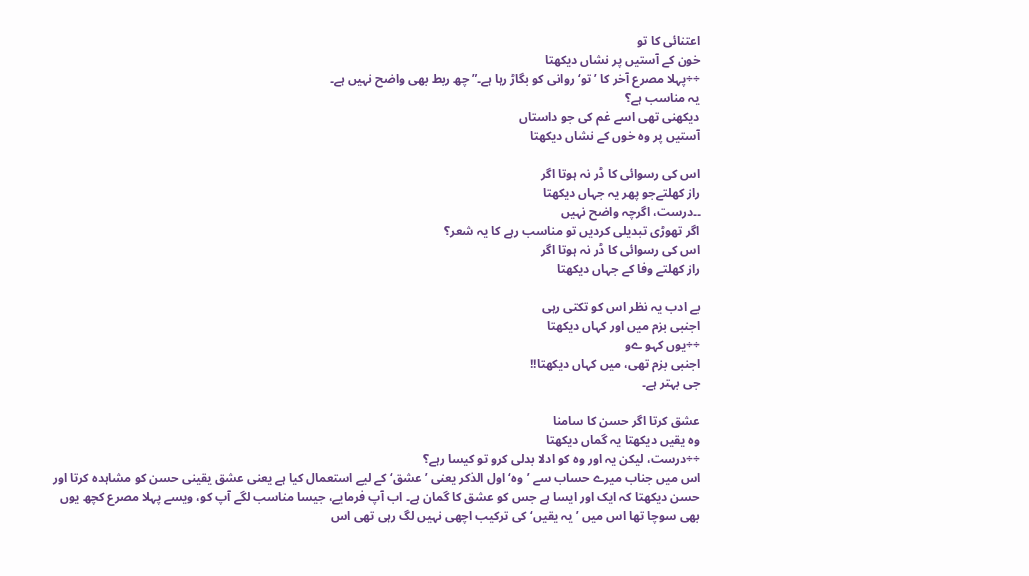اعتنائی کا تو
خون کے آستیں پر نشاں دیکھتا
÷÷پہلا مصرع آخر کا ’تو‘ روانی کو بگاڑ رہا ہے۔” چھ ربط بھی واضح نہیں ہے۔
یہ مناسب ہے؟
دیکھنی تھی اسے غم کی جو داستاں
آستیں پر وہ خوں کے نشاں دیکھتا

اس کی رسوائی کا ڈر نہ ہوتا اگر
راز کھلتےجو پھر یہ جہاں دیکھتا
۔۔درست، اگرچہ واضح نہیں
اگر تھوڑی تبدیلی کردیں تو مناسب رہے کا یہ شعر؟
اس کی رسوائی کا ڈر نہ ہوتا اگر
راز کھلتے وفا کے جہاں دیکھتا

بے ادب یہ نظر اس کو تکتی رہی
اجنبی بزم میں اور کہاں دیکھتا
÷÷یوں کہو ےو
اجنبی بزم تھی، میں کہاں دیکھتا!!
جی بہتر ہے۔

عشق کرتا اگر حسن کا سامنا
وہ یقیں دیکھتا یہ گماں دیکھتا
÷÷درست، لیکن یہ اور وہ کو ادلا بدلی کرو تو کیسا رہے؟
اس میں جناب میرے حساب سے ’وہ‘ اول الذکر یعنی ’عشق‘ کے لیے استعمال کیا ہے یعنی عشق یقینی حسن کو مشاہدہ کرتا اور حسن دیکھتا کہ ایک اور ایسا ہے جس کو عشق کا گمان ہے۔ اب آپ فرمایے، جیسا مناسب لگے آپ کو، ویسے پہلا مصرع کچھ یوں بھی سوچا تھا اس میں ’یہ یقیں‘ کی ترکیب اچھی نہیں لگ رہی تھی اس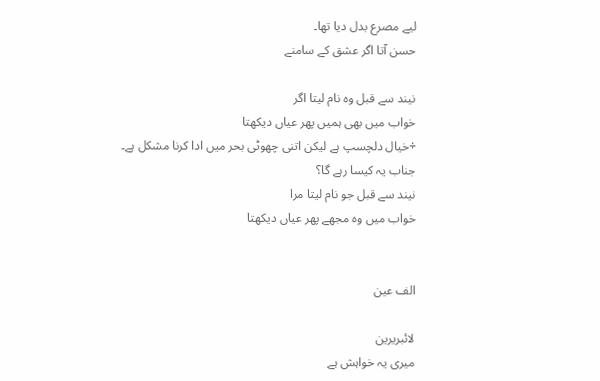لیے مصرع بدل دیا تھا۔
حسن آتا اگر عشق کے سامنے

نیند سے قبل وہ نام لیتا اگر
خواب میں بھی ہمیں پھر عیاں دیکھتا
÷خیال دلچسپ ہے لیکن اتنی چھوٹی بحر میں ادا کرنا مشکل ہے۔
جناب یہ کیسا رہے گا؟
نیند سے قبل جو نام لیتا مرا
خواب میں وہ مجھے پھر عیاں دیکھتا


الف عین

لائبریرین
میری یہ خواہش ہے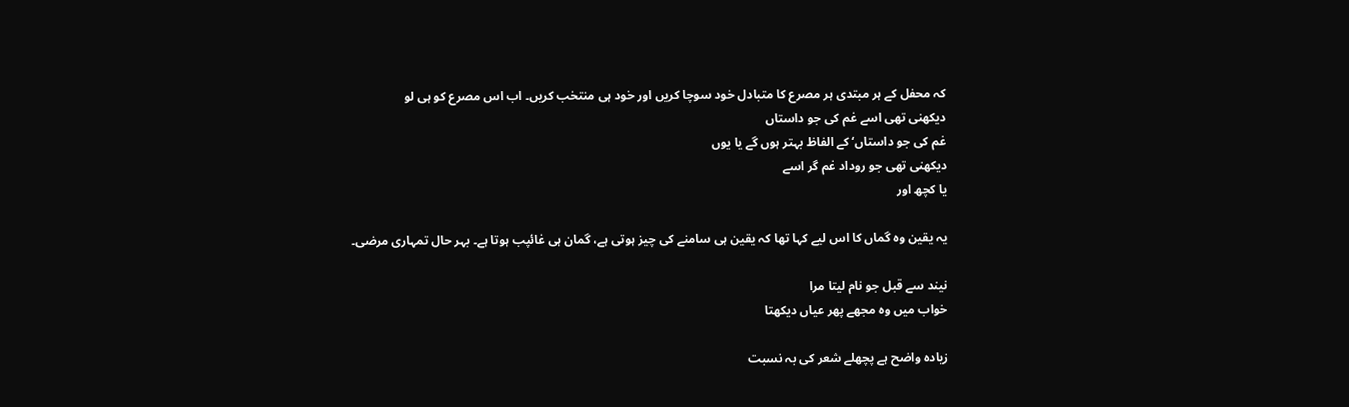کہ محفل کے ہر مبتدی ہر مصرع کا متبادل خود سوچا کریں اور خود ہی منتخب کریں۔ اب اس مصرع کو ہی لو
دیکھنی تھی اسے غم کی جو داستاں
غم کی جو داستاں‘ کے الفاظ بہتر ہوں گے یا یوں
دیکھنی تھی جو روداد غم گر اسے
یا کچھ اور

یہ یقین وہ گماں کا اس لیے کہا تھا کہ یقین ہی سامنے کی چیز ہوتی ہے، گمان ہی غائپب ہوتا ہے۔ بہر حال تمہاری مرضی۔

نیند سے قبل جو نام لیتا مرا
خواب میں وہ مجھے پھر عیاں دیکھتا

زیادہ واضح ہے پچھلے شعر کی بہ نسبت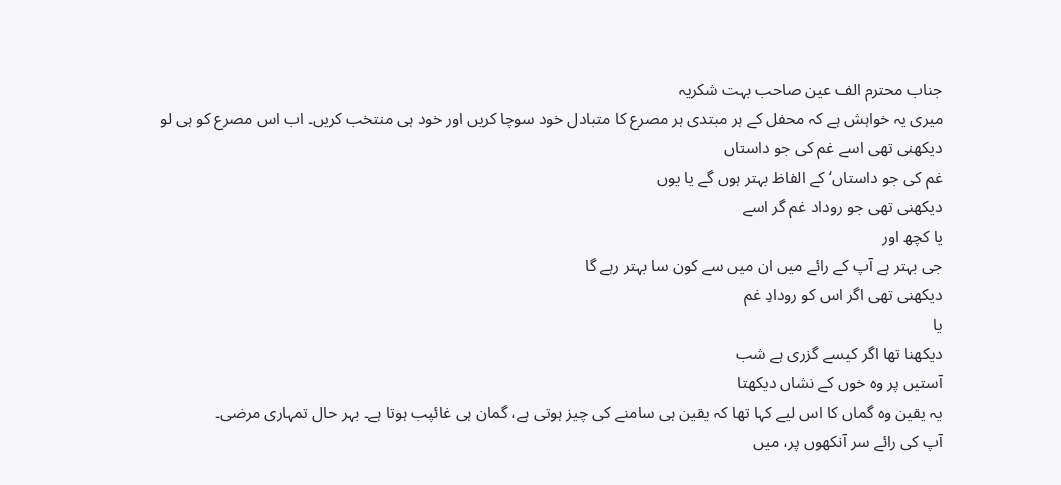جناب محترم الف عین صاحب بہت شکریہ
میری یہ خواہش ہے کہ محفل کے ہر مبتدی ہر مصرع کا متبادل خود سوچا کریں اور خود ہی منتخب کریں۔ اب اس مصرع کو ہی لو
دیکھنی تھی اسے غم کی جو داستاں
غم کی جو داستاں‘ کے الفاظ بہتر ہوں گے یا یوں
دیکھنی تھی جو روداد غم گر اسے
یا کچھ اور
جی بہتر ہے آپ کے رائے میں ان میں سے کون سا بہتر رہے گا
دیکھنی تھی اگر اس کو رودادِ غم
یا
دیکھنا تھا اگر کیسے گزری ہے شب
آستیں پر وہ خوں کے نشاں دیکھتا
یہ یقین وہ گماں کا اس لیے کہا تھا کہ یقین ہی سامنے کی چیز ہوتی ہے، گمان ہی غائپب ہوتا ہے۔ بہر حال تمہاری مرضی۔
آپ کی رائے سر آنکھوں پر، میں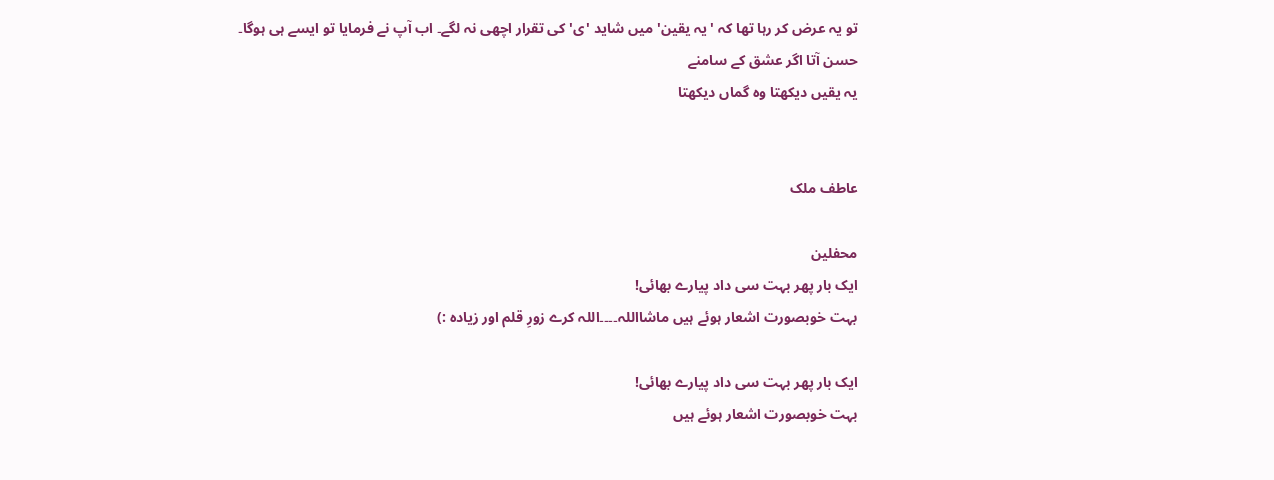تو یہ عرض کر رہا تھا کہ 'یہ یقین' میں شاید 'ی' کی تقرار اچھی نہ لگے۔ اب آپ نے فرمایا تو ایسے ہی ہوگا۔
حسن آتا اگر عشق کے سامنے
یہ یقیں دیکھتا وہ گماں دیکھتا


عاطف ملک

محفلین
ایک بار پھر بہت سی داد پیارے بھائی!
بہت خوبصورت اشعار ہوئے ہیں ماشااللہ۔۔۔۔اللہ کرے زورِ قلم اور زیادہ :)

ایک بار پھر بہت سی داد پیارے بھائی!
بہت خوبصورت اشعار ہوئے ہیں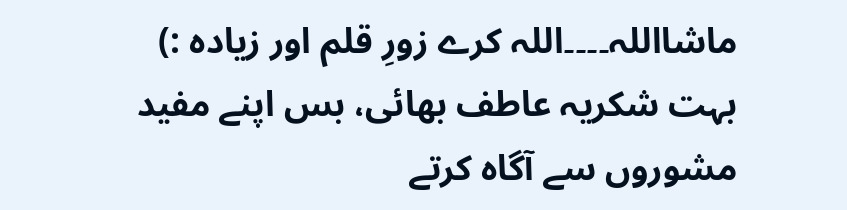ماشااللہ۔۔۔۔اللہ کرے زورِ قلم اور زیادہ :)
بہت شکریہ عاطف بھائی، بس اپنے مفید مشوروں سے آگاہ کرتے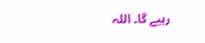رہیے گا۔ اللہ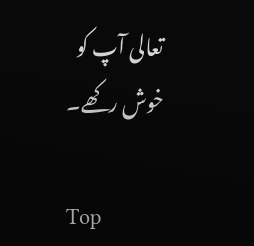تعالی آپ کو خوش رکھے۔

Top